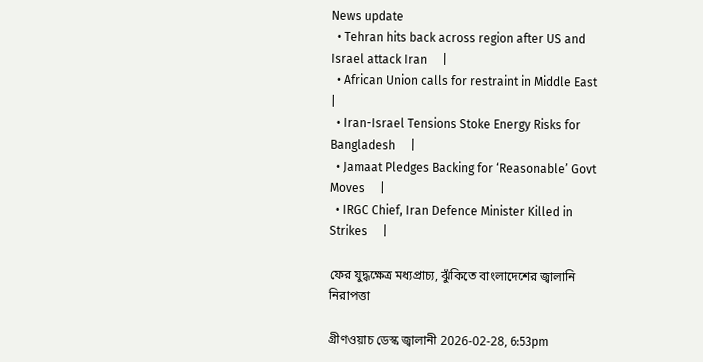News update
  • Tehran hits back across region after US and Israel attack Iran     |
  • African Union calls for restraint in Middle East     |
  • Iran-Israel Tensions Stoke Energy Risks for Bangladesh     |
  • Jamaat Pledges Backing for ‘Reasonable’ Govt Moves     |
  • IRGC Chief, Iran Defence Minister Killed in Strikes     |

ফের যুদ্ধক্ষেত্র মধ্যপ্রাচ্য, ঝুঁকিতে বাংলাদেশের জ্বালানি নিরাপত্তা

গ্রীণওয়াচ ডেস্ক জ্বালানী 2026-02-28, 6:53pm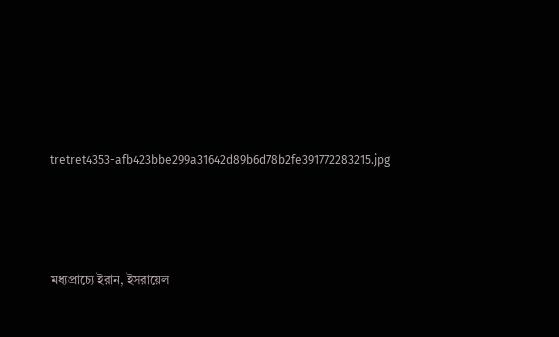tretret4353-afb423bbe299a31642d89b6d78b2fe391772283215.jpg




মধ্যপ্রাচ্যে ইরান, ইসরায়েল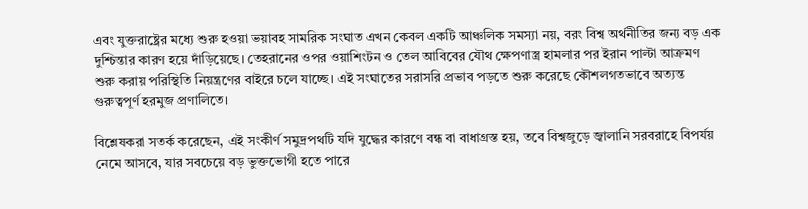এবং যুক্তরাষ্ট্রের মধ্যে শুরু হওয়া ভয়াবহ সামরিক সংঘাত এখন কেবল একটি আঞ্চলিক সমস্যা নয়, বরং বিশ্ব অর্থনীতির জন্য বড় এক দুশ্চিন্তার কারণ হয়ে দাঁড়িয়েছে। তেহরানের ওপর ওয়াশিংটন ও তেল আবিবের যৌথ ক্ষেপণাস্ত্র হামলার পর ইরান পাল্টা আক্রমণ শুরু করায় পরিস্থিতি নিয়ন্ত্রণের বাইরে চলে যাচ্ছে। এই সংঘাতের সরাসরি প্রভাব পড়তে শুরু করেছে কৌশলগতভাবে অত্যন্ত গুরুত্বপূর্ণ হরমুজ প্রণালিতে।

বিশ্লেষকরা সতর্ক করেছেন, এই সংকীর্ণ সমুদ্রপথটি যদি যুদ্ধের কারণে বন্ধ বা বাধাগ্রস্ত হয়, তবে বিশ্বজুড়ে জ্বালানি সরবরাহে বিপর্যয় নেমে আসবে, যার সবচেয়ে বড় ভুক্তভোগী হতে পারে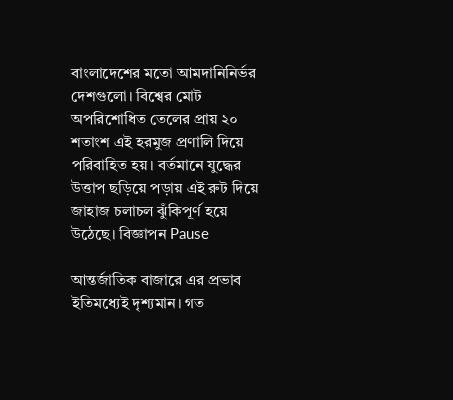বাংলাদেশের মতো আমদানিনির্ভর দেশগুলো। বিশ্বের মোট অপরিশোধিত তেলের প্রায় ২০ শতাংশ এই হরমুজ প্রণালি দিয়ে পরিবাহিত হয়। বর্তমানে যুদ্ধের উত্তাপ ছড়িয়ে পড়ায় এই রুট দিয়ে জাহাজ চলাচল ঝুঁকিপূর্ণ হয়ে উঠেছে। বিজ্ঞাপন Pause

আন্তর্জাতিক বাজারে এর প্রভাব ইতিমধ্যেই দৃশ্যমান। গত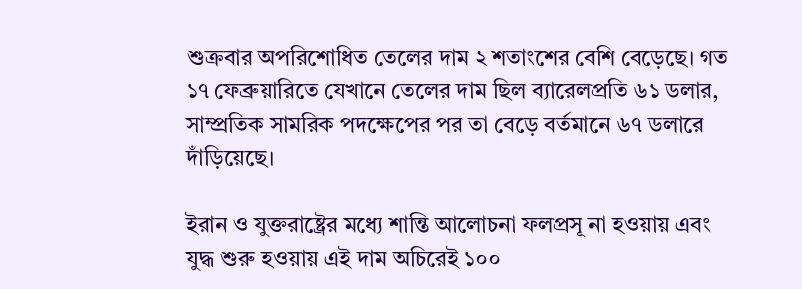শুক্রবার অপরিশোধিত তেলের দাম ২ শতাংশের বেশি বেড়েছে। গত ১৭ ফেব্রুয়ারিতে যেখানে তেলের দাম ছিল ব্যারেলপ্রতি ৬১ ডলার, সাম্প্রতিক সামরিক পদক্ষেপের পর তা বেড়ে বর্তমানে ৬৭ ডলারে দাঁড়িয়েছে।

ইরান ও যুক্তরাষ্ট্রের মধ্যে শান্তি আলোচনা ফলপ্রসূ না হওয়ায় এবং যুদ্ধ শুরু হওয়ায় এই দাম অচিরেই ১০০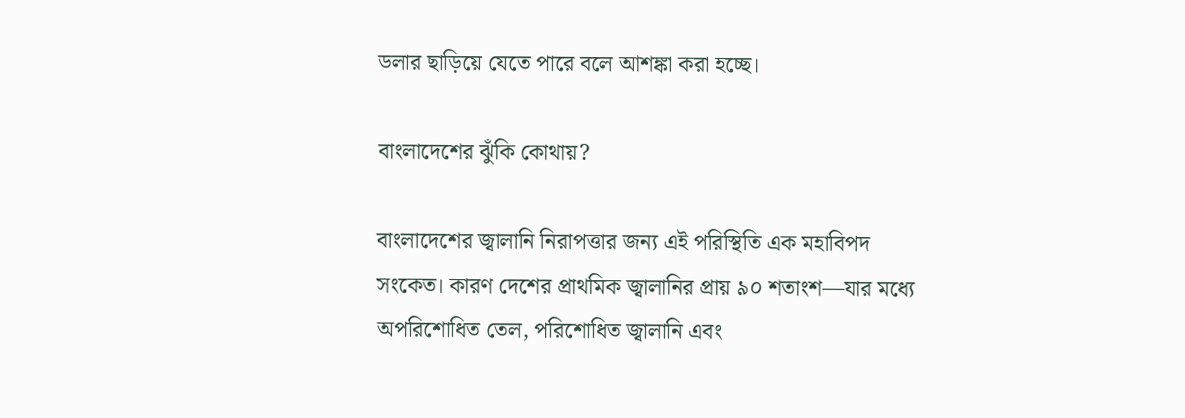ডলার ছাড়িয়ে যেতে পারে বলে আশঙ্কা করা হচ্ছে।

বাংলাদেশের ঝুঁকি কোথায়?

বাংলাদেশের জ্বালানি নিরাপত্তার জন্য এই পরিস্থিতি এক মহাবিপদ সংকেত। কারণ দেশের প্রাথমিক জ্বালানির প্রায় ৯০ শতাংশ—যার মধ্যে অপরিশোধিত তেল, পরিশোধিত জ্বালানি এবং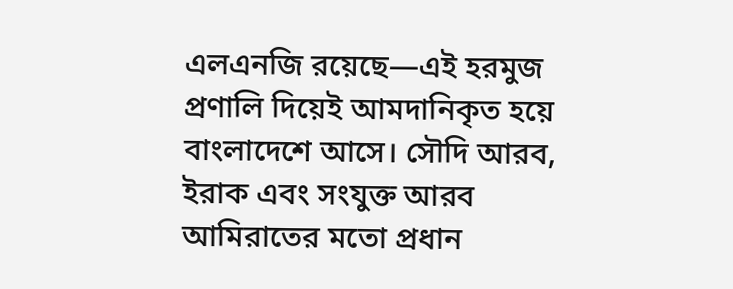এলএনজি রয়েছে—এই হরমুজ প্রণালি দিয়েই আমদানিকৃত হয়ে বাংলাদেশে আসে। সৌদি আরব, ইরাক এবং সংযুক্ত আরব আমিরাতের মতো প্রধান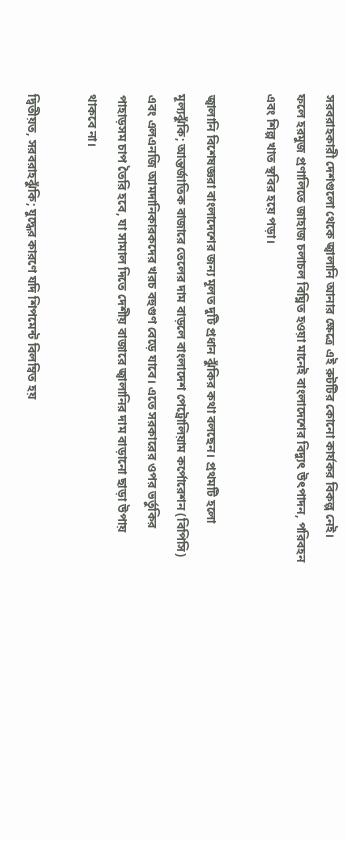সরবরাহকারী দেশগুলো থেকে জ্বালানি আনার ক্ষেত্রে এই রুটটির কোনো কার্যকর বিকল্প নেই। ফলে হরমুজ প্রণালিতে জাহাজ চলাচল বিঘ্নিত হওয়া মানেই বাংলাদেশের বিদ্যুৎ উৎপাদন, পরিবহন এবং শিল্প খাত স্থবির হয়ে পড়া।

জ্বালানি বিশেষজ্ঞরা বাংলাদেশের জন্য মূলত দুটি প্রধান ঝুঁকির কথা বলছেন। প্রথমটি হলো মূল্যঝুঁকি; আন্তর্জাতিক বাজারে তেলের দাম বাড়লে বাংলাদেশ পেট্রোলিয়াম কর্পোরেশন (বিপিসি) এবং এলএনজি আমদানিকারকদের খরচ বহুগুণ বেড়ে যাবে। এতে সরকারের ওপর ভর্তুকির পাহাড়সম চাপ তৈরি হবে, যা সামাল দিতে দেশীয় বাজারে জ্বালানির দাম বাড়ানো ছাড়া উপায় থাকবে না।

দ্বিতীয়ত, সরবরাহঝুঁকি; যুদ্ধের কারণে যদি শিপমেন্ট বিলম্বিত হয়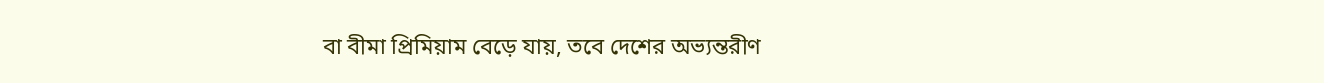বা বীমা প্রিমিয়াম বেড়ে যায়, তবে দেশের অভ্যন্তরীণ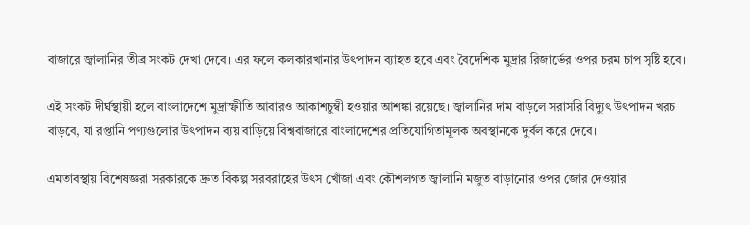বাজারে জ্বালানির তীব্র সংকট দেখা দেবে। এর ফলে কলকারখানার উৎপাদন ব্যাহত হবে এবং বৈদেশিক মুদ্রার রিজার্ভের ওপর চরম চাপ সৃষ্টি হবে।

এই সংকট দীর্ঘস্থায়ী হলে বাংলাদেশে মুদ্রাস্ফীতি আবারও আকাশচুম্বী হওয়ার আশঙ্কা রয়েছে। জ্বালানির দাম বাড়লে সরাসরি বিদ্যুৎ উৎপাদন খরচ বাড়বে, যা রপ্তানি পণ্যগুলোর উৎপাদন ব্যয় বাড়িয়ে বিশ্ববাজারে বাংলাদেশের প্রতিযোগিতামূলক অবস্থানকে দুর্বল করে দেবে।

এমতাবস্থায় বিশেষজ্ঞরা সরকারকে দ্রুত বিকল্প সরবরাহের উৎস খোঁজা এবং কৌশলগত জ্বালানি মজুত বাড়ানোর ওপর জোর দেওয়ার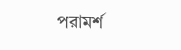পরামর্শ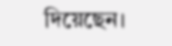দিয়েছেন।